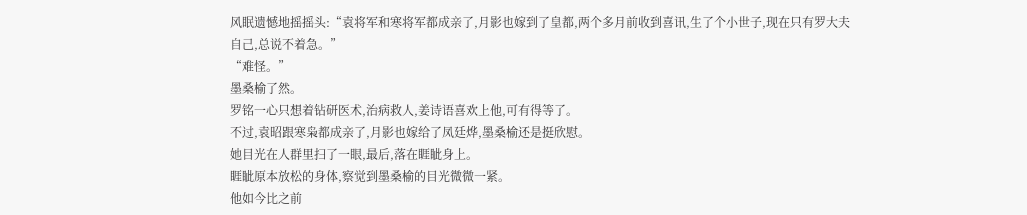风眠遗憾地摇摇头:“袁将军和寒将军都成亲了,月影也嫁到了皇都,两个多月前收到喜讯,生了个小世子,现在只有罗大夫自己,总说不着急。”
“难怪。”
墨桑榆了然。
罗铭一心只想着钻研医术,治病救人,姜诗语喜欢上他,可有得等了。
不过,袁昭跟寒枭都成亲了,月影也嫁给了凤廷烨,墨桑榆还是挺欣慰。
她目光在人群里扫了一眼,最后,落在睚眦身上。
睚眦原本放松的身体,察觉到墨桑榆的目光微微一紧。
他如今比之前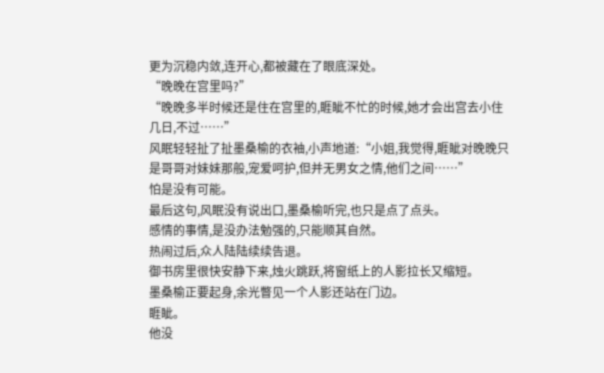更为沉稳内敛,连开心,都被藏在了眼底深处。
“晚晚在宫里吗?”
“晚晚多半时候还是住在宫里的,睚眦不忙的时候,她才会出宫去小住几日,不过……”
风眠轻轻扯了扯墨桑榆的衣袖,小声地道:“小姐,我觉得,睚眦对晚晚只是哥哥对妹妹那般,宠爱呵护,但并无男女之情,他们之间……”
怕是没有可能。
最后这句,风眠没有说出口,墨桑榆听完,也只是点了点头。
感情的事情,是没办法勉强的,只能顺其自然。
热闹过后,众人陆陆续续告退。
御书房里很快安静下来,烛火跳跃,将窗纸上的人影拉长又缩短。
墨桑榆正要起身,余光瞥见一个人影还站在门边。
睚眦。
他没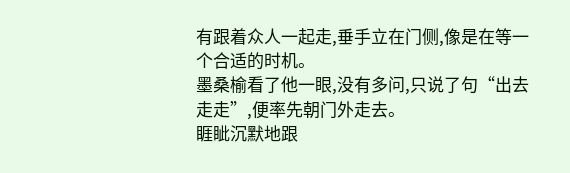有跟着众人一起走,垂手立在门侧,像是在等一个合适的时机。
墨桑榆看了他一眼,没有多问,只说了句“出去走走”,便率先朝门外走去。
睚眦沉默地跟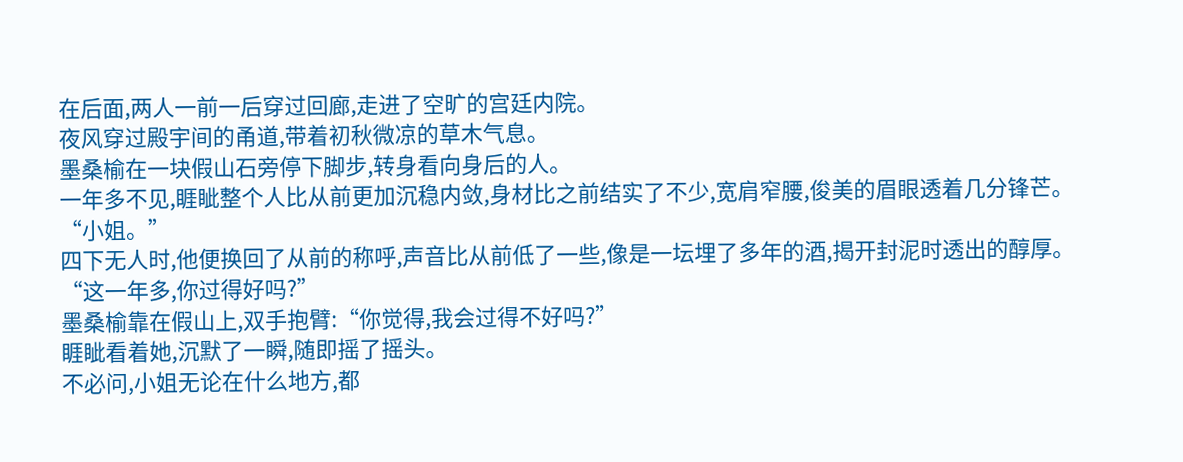在后面,两人一前一后穿过回廊,走进了空旷的宫廷内院。
夜风穿过殿宇间的甬道,带着初秋微凉的草木气息。
墨桑榆在一块假山石旁停下脚步,转身看向身后的人。
一年多不见,睚眦整个人比从前更加沉稳内敛,身材比之前结实了不少,宽肩窄腰,俊美的眉眼透着几分锋芒。
“小姐。”
四下无人时,他便换回了从前的称呼,声音比从前低了一些,像是一坛埋了多年的酒,揭开封泥时透出的醇厚。
“这一年多,你过得好吗?”
墨桑榆靠在假山上,双手抱臂:“你觉得,我会过得不好吗?”
睚眦看着她,沉默了一瞬,随即摇了摇头。
不必问,小姐无论在什么地方,都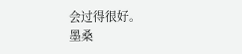会过得很好。
墨桑